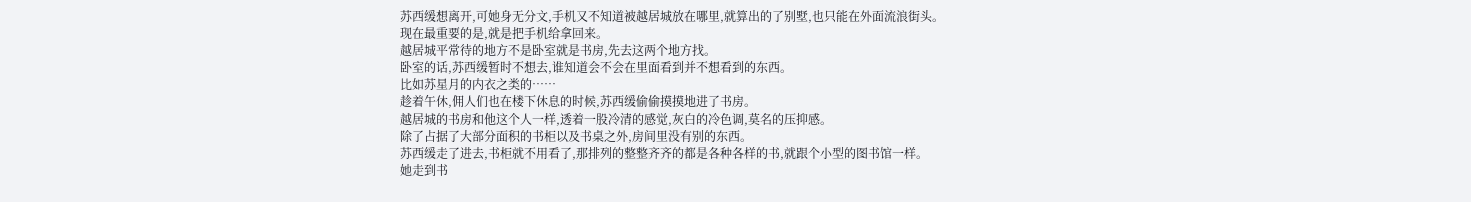苏西缓想离开,可她身无分文,手机又不知道被越居城放在哪里,就算出的了别墅,也只能在外面流浪街头。
现在最重要的是,就是把手机给拿回来。
越居城平常待的地方不是卧室就是书房,先去这两个地方找。
卧室的话,苏西缓暂时不想去,谁知道会不会在里面看到并不想看到的东西。
比如苏星月的内衣之类的……
趁着午休,佣人们也在楼下休息的时候,苏西缓偷偷摸摸地进了书房。
越居城的书房和他这个人一样,透着一股冷清的感觉,灰白的冷色调,莫名的压抑感。
除了占据了大部分面积的书柜以及书桌之外,房间里没有别的东西。
苏西缓走了进去,书柜就不用看了,那排列的整整齐齐的都是各种各样的书,就跟个小型的图书馆一样。
她走到书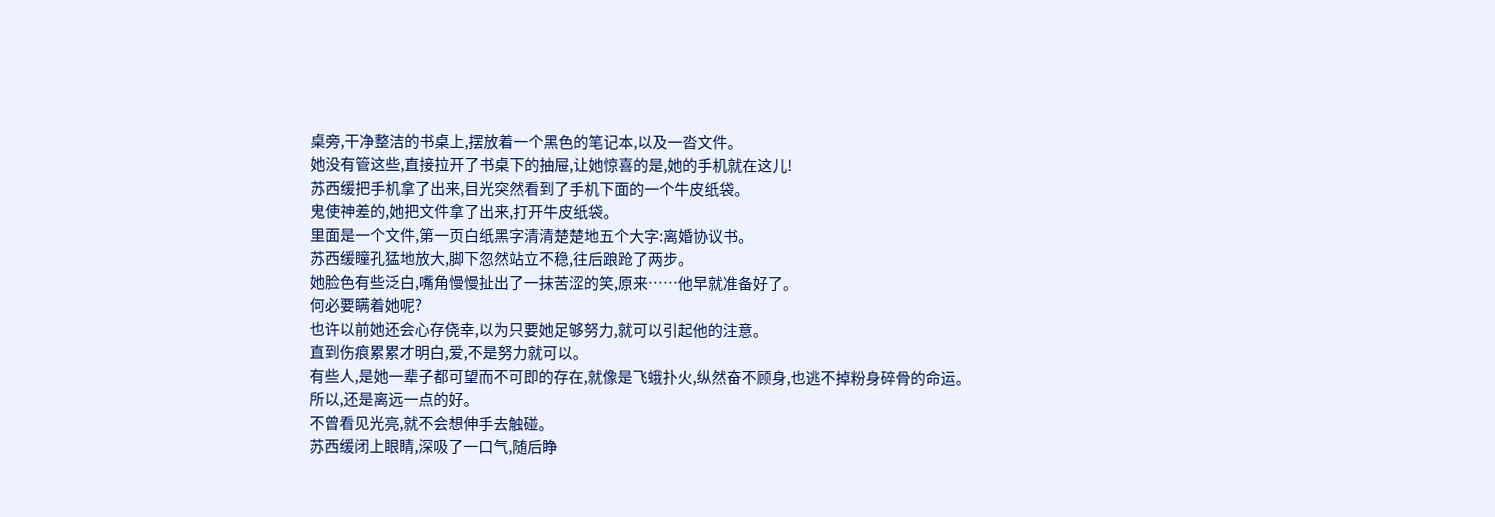桌旁,干净整洁的书桌上,摆放着一个黑色的笔记本,以及一沓文件。
她没有管这些,直接拉开了书桌下的抽屉,让她惊喜的是,她的手机就在这儿!
苏西缓把手机拿了出来,目光突然看到了手机下面的一个牛皮纸袋。
鬼使神差的,她把文件拿了出来,打开牛皮纸袋。
里面是一个文件,第一页白纸黑字清清楚楚地五个大字:离婚协议书。
苏西缓瞳孔猛地放大,脚下忽然站立不稳,往后踉跄了两步。
她脸色有些泛白,嘴角慢慢扯出了一抹苦涩的笑,原来……他早就准备好了。
何必要瞒着她呢?
也许以前她还会心存侥幸,以为只要她足够努力,就可以引起他的注意。
直到伤痕累累才明白,爱,不是努力就可以。
有些人,是她一辈子都可望而不可即的存在,就像是飞蛾扑火,纵然奋不顾身,也逃不掉粉身碎骨的命运。
所以,还是离远一点的好。
不曾看见光亮,就不会想伸手去触碰。
苏西缓闭上眼睛,深吸了一口气,随后睁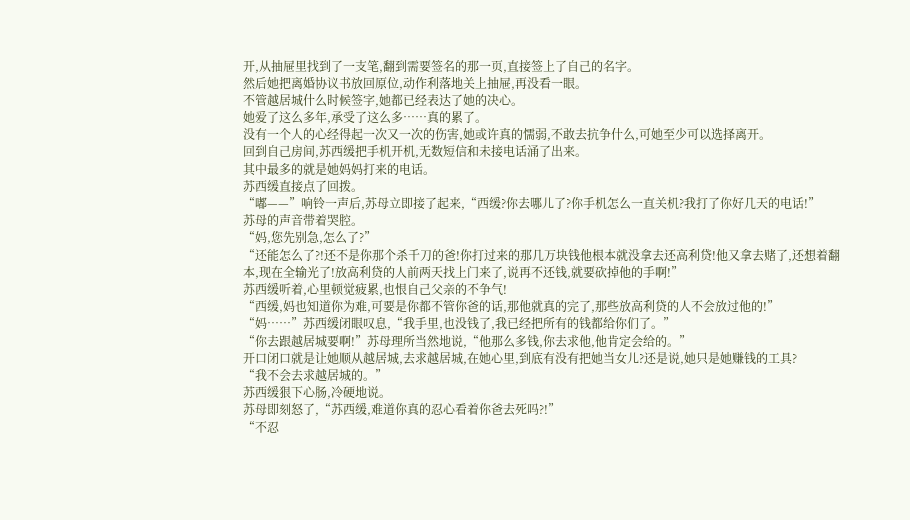开,从抽屉里找到了一支笔,翻到需要签名的那一页,直接签上了自己的名字。
然后她把离婚协议书放回原位,动作利落地关上抽屉,再没看一眼。
不管越居城什么时候签字,她都已经表达了她的决心。
她爱了这么多年,承受了这么多……真的累了。
没有一个人的心经得起一次又一次的伤害,她或许真的懦弱,不敢去抗争什么,可她至少可以选择离开。
回到自己房间,苏西缓把手机开机,无数短信和未接电话涌了出来。
其中最多的就是她妈妈打来的电话。
苏西缓直接点了回拨。
“嘟——”响铃一声后,苏母立即接了起来,“西缓?你去哪儿了?你手机怎么一直关机?我打了你好几天的电话!”
苏母的声音带着哭腔。
“妈,您先别急,怎么了?”
“还能怎么了?!还不是你那个杀千刀的爸!你打过来的那几万块钱他根本就没拿去还高利贷!他又拿去赌了,还想着翻本,现在全输光了!放高利贷的人前两天找上门来了,说再不还钱,就要砍掉他的手啊!”
苏西缓听着,心里顿觉疲累,也恨自己父亲的不争气!
“西缓,妈也知道你为难,可要是你都不管你爸的话,那他就真的完了,那些放高利贷的人不会放过他的!”
“妈……”苏西缓闭眼叹息,“我手里,也没钱了,我已经把所有的钱都给你们了。”
“你去跟越居城要啊!”苏母理所当然地说,“他那么多钱,你去求他,他肯定会给的。”
开口闭口就是让她顺从越居城,去求越居城,在她心里,到底有没有把她当女儿?还是说,她只是她赚钱的工具?
“我不会去求越居城的。”
苏西缓狠下心肠,冷硬地说。
苏母即刻怒了,“苏西缓,难道你真的忍心看着你爸去死吗?!”
“不忍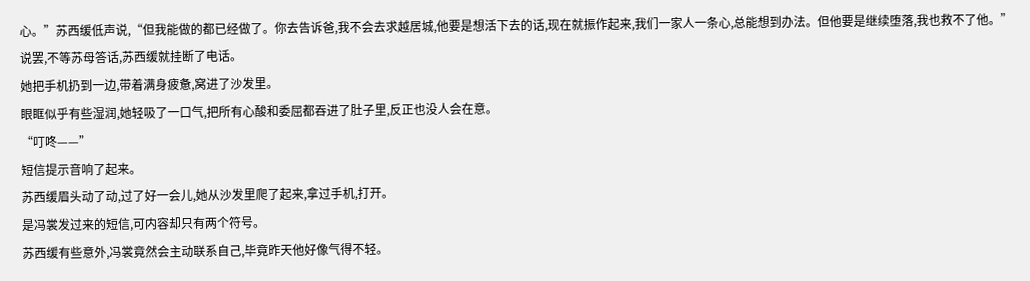心。”苏西缓低声说,“但我能做的都已经做了。你去告诉爸,我不会去求越居城,他要是想活下去的话,现在就振作起来,我们一家人一条心,总能想到办法。但他要是继续堕落,我也救不了他。”
说罢,不等苏母答话,苏西缓就挂断了电话。
她把手机扔到一边,带着满身疲惫,窝进了沙发里。
眼眶似乎有些湿润,她轻吸了一口气,把所有心酸和委屈都吞进了肚子里,反正也没人会在意。
“叮咚——”
短信提示音响了起来。
苏西缓眉头动了动,过了好一会儿,她从沙发里爬了起来,拿过手机,打开。
是冯裳发过来的短信,可内容却只有两个符号。
苏西缓有些意外,冯裳竟然会主动联系自己,毕竟昨天他好像气得不轻。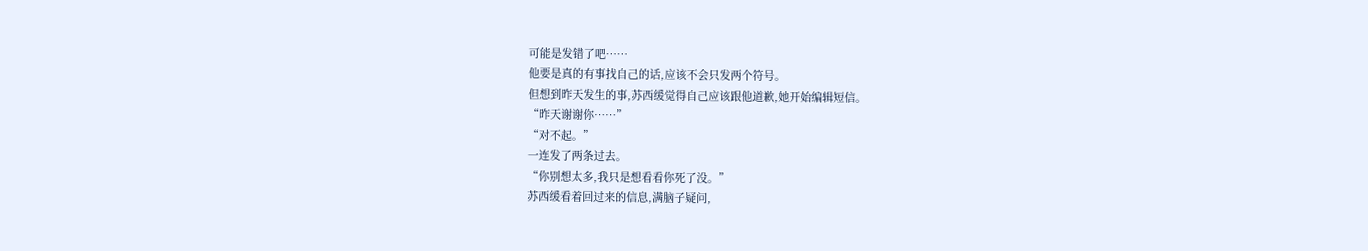可能是发错了吧……
他要是真的有事找自己的话,应该不会只发两个符号。
但想到昨天发生的事,苏西缓觉得自己应该跟他道歉,她开始编辑短信。
“昨天谢谢你……”
“对不起。”
一连发了两条过去。
“你别想太多,我只是想看看你死了没。”
苏西缓看着回过来的信息,满脑子疑问,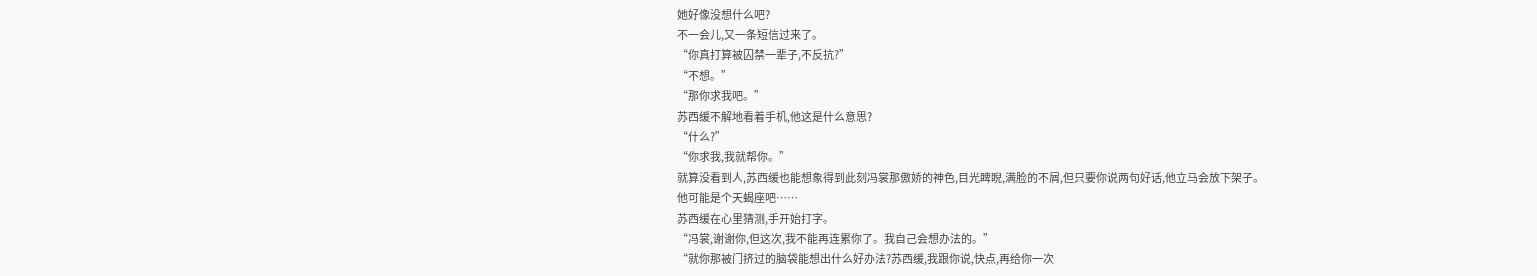她好像没想什么吧?
不一会儿,又一条短信过来了。
“你真打算被囚禁一辈子,不反抗?”
“不想。”
“那你求我吧。”
苏西缓不解地看着手机,他这是什么意思?
“什么?”
“你求我,我就帮你。”
就算没看到人,苏西缓也能想象得到此刻冯裳那傲娇的神色,目光睥睨,满脸的不屑,但只要你说两句好话,他立马会放下架子。
他可能是个天蝎座吧……
苏西缓在心里猜测,手开始打字。
“冯裳,谢谢你,但这次,我不能再连累你了。我自己会想办法的。”
“就你那被门挤过的脑袋能想出什么好办法?苏西缓,我跟你说,快点,再给你一次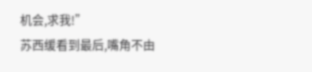机会,求我!”
苏西缓看到最后,嘴角不由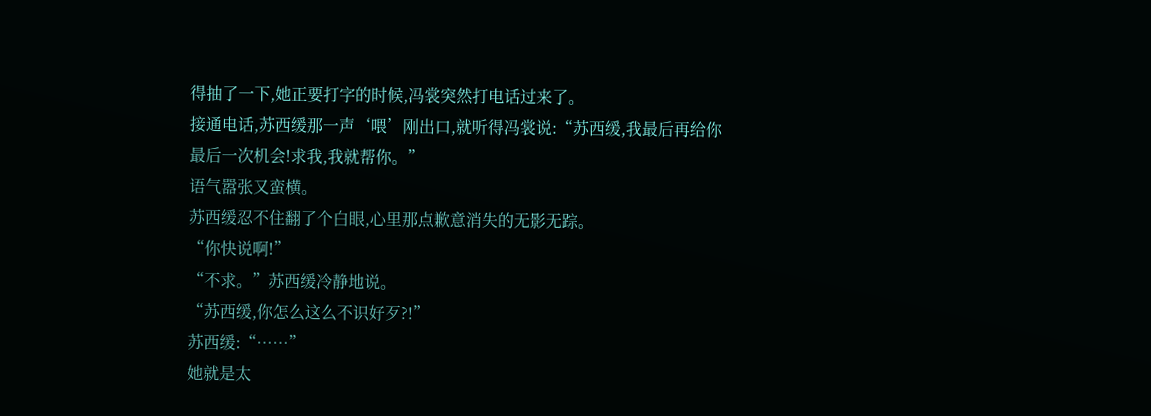得抽了一下,她正要打字的时候,冯裳突然打电话过来了。
接通电话,苏西缓那一声‘喂’刚出口,就听得冯裳说:“苏西缓,我最后再给你最后一次机会!求我,我就帮你。”
语气嚣张又蛮横。
苏西缓忍不住翻了个白眼,心里那点歉意消失的无影无踪。
“你快说啊!”
“不求。”苏西缓冷静地说。
“苏西缓,你怎么这么不识好歹?!”
苏西缓:“……”
她就是太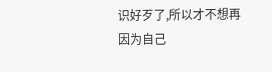识好歹了,所以才不想再因为自己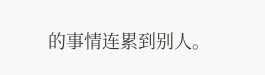的事情连累到别人。